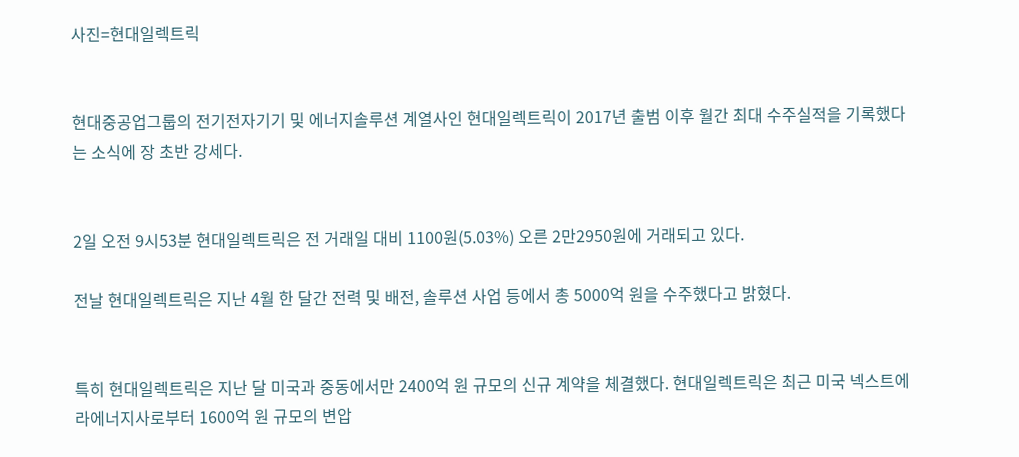사진=현대일렉트릭


현대중공업그룹의 전기전자기기 및 에너지솔루션 계열사인 현대일렉트릭이 2017년 출범 이후 월간 최대 수주실적을 기록했다는 소식에 장 초반 강세다.


2일 오전 9시53분 현대일렉트릭은 전 거래일 대비 1100원(5.03%) 오른 2만2950원에 거래되고 있다.

전날 현대일렉트릭은 지난 4월 한 달간 전력 및 배전, 솔루션 사업 등에서 총 5000억 원을 수주했다고 밝혔다.


특히 현대일렉트릭은 지난 달 미국과 중동에서만 2400억 원 규모의 신규 계약을 체결했다. 현대일렉트릭은 최근 미국 넥스트에라에너지사로부터 1600억 원 규모의 변압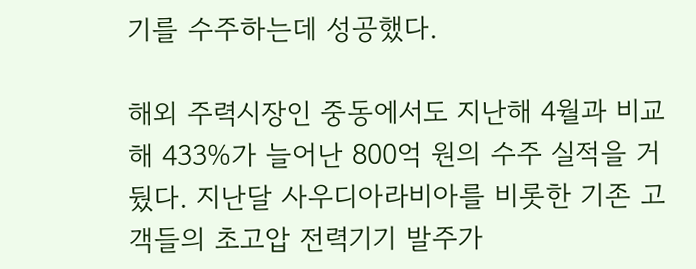기를 수주하는데 성공했다.

해외 주력시장인 중동에서도 지난해 4월과 비교해 433%가 늘어난 800억 원의 수주 실적을 거뒀다. 지난달 사우디아라비아를 비롯한 기존 고객들의 초고압 전력기기 발주가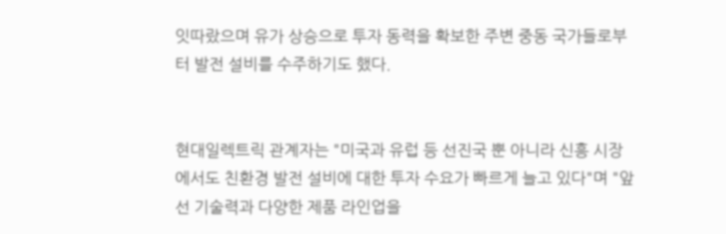잇따랐으며 유가 상승으로 투자 동력을 확보한 주변 중동 국가들로부터 발전 설비를 수주하기도 했다.


현대일렉트릭 관계자는 "미국과 유럽 등 선진국 뿐 아니라 신흥 시장에서도 친환경 발전 설비에 대한 투자 수요가 빠르게 늘고 있다"며 "앞선 기술력과 다양한 제품 라인업을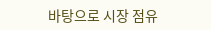바탕으로 시장 점유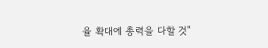율 확대에 총력을 다할 것"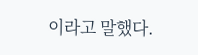이라고 말했다.